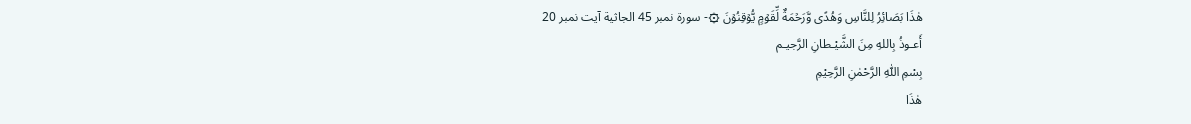هٰذَا بَصَائِرُ لِلنَّاسِ وَهُدًى وَّرَحۡمَةٌ لِّقَوۡمٍ يُّوۡقِنُوۡنَ ۞- سورۃ نمبر 45 الجاثية آیت نمبر 20
أَعـوذُ بِاللهِ مِنَ الشَّيْـطانِ الرَّجيـم
بِسْمِ اللّٰهِ الرَّحْمٰنِ الرَّحِيْمِ
هٰذَا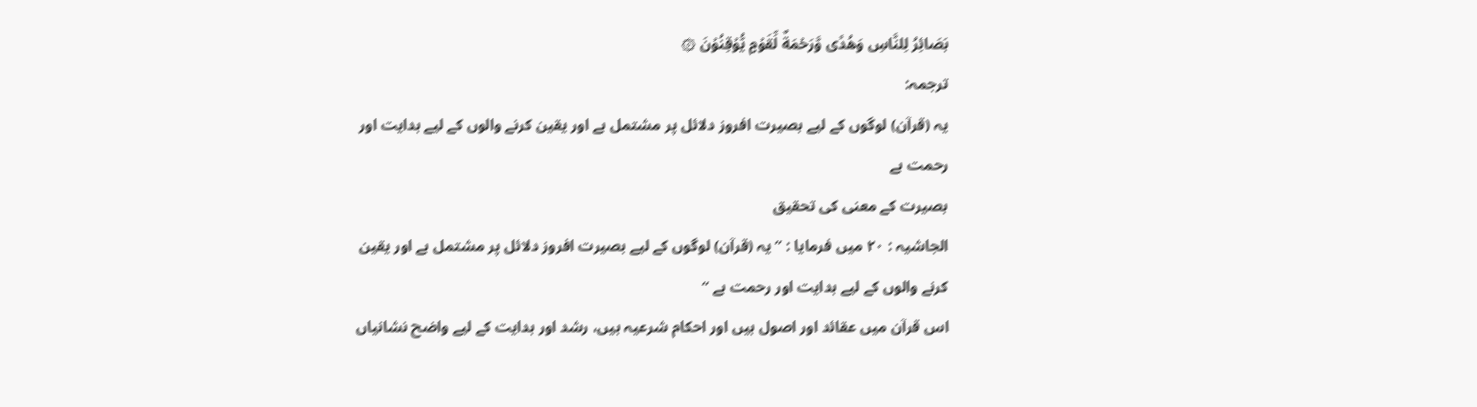بَصَائِرُ لِلنَّاسِ وَهُدًى وَّرَحۡمَةٌ لِّقَوۡمٍ يُّوۡقِنُوۡنَ ۞
ترجمہ:
یہ (قرآن) لوگوں کے لیے بصیرت افروز دلائل پر مشتمل ہے اور یقین کرنے والوں کے لیے ہدایت اور رحمت ہے
بصیرت کے معنی کی تحقیق
الجاشیہ : ٢٠ میں فرمایا : ” یہ (قرآن) لوگوں کے لیے بصیرت افروز دلائل پر مشتمل ہے اور یقین کرنے والوں کے لیے ہدایت اور رحمت ہے “
اس قرآن میں عقائد اور اصول ہیں اور احکام شرعیہ ہیں، رشد اور ہدایت کے لیے واضح نشانیاں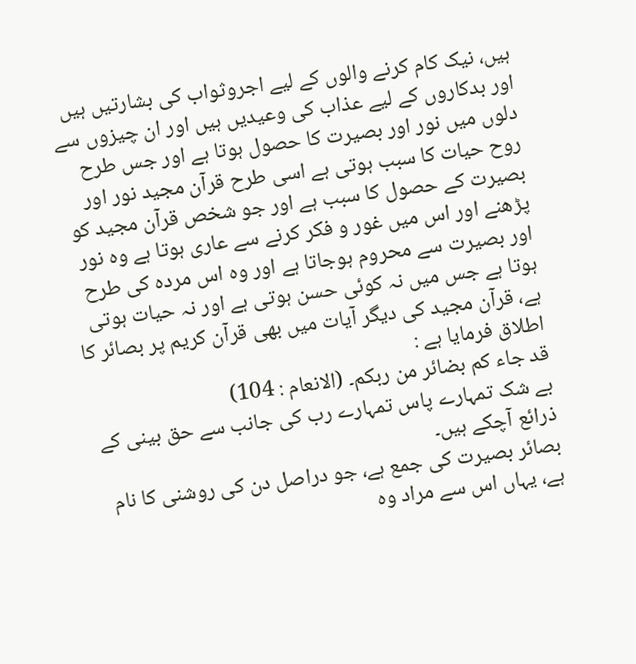ہیں، نیک کام کرنے والوں کے لیے اجروثواب کی بشارتیں ہیں اور بدکاروں کے لیے عذاب کی وعیدیں ہیں اور ان چیزوں سے دلوں میں نور اور بصیرت کا حصول ہوتا ہے اور جس طرح روح حیات کا سبب ہوتی ہے اسی طرح قرآن مجید نور اور بصیرت کے حصول کا سبب ہے اور جو شخص قرآن مجید کو پڑھنے اور اس میں غور و فکر کرنے سے عاری ہوتا ہے وہ نور اور بصیرت سے محروم ہوجاتا ہے اور وہ اس مردہ کی طرح ہوتا ہے جس میں نہ کوئی حسن ہوتی ہے اور نہ حیات ہوتی ہے، قرآن مجید کی دیگر آیات میں بھی قرآن کریم پر بصائر کا اطلاق فرمایا ہے :
قد جاء کم بضائر من ربکم۔ (الانعام : 104)
بے شک تمہارے پاس تمہارے رب کی جانب سے حق بینی کے ذرائع آچکے ہیں۔
بصائر بصیرت کی جمع ہے، جو دراصل دن کی روشنی کا نام ہے، یہاں اس سے مراد وہ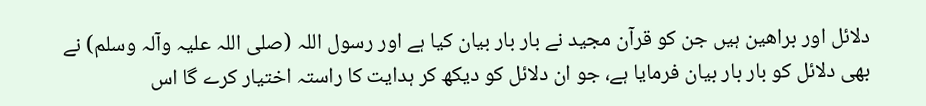دلائل اور براھین ہیں جن کو قرآن مجید نے بار بار بیان کیا ہے اور رسول اللہ (صلی اللہ علیہ وآلہ وسلم) نے بھی دلائل کو بار بار بیان فرمایا ہے، جو ان دلائل کو دیکھ کر ہدایت کا راستہ اختیار کرے گا اس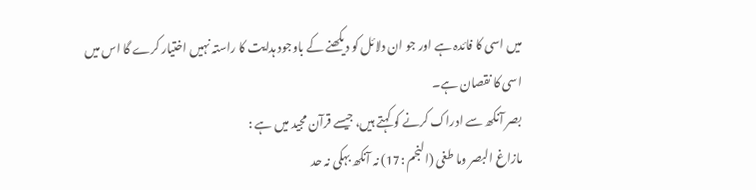میں اسی کا فائدہ ہے اور جو ان دلائل کو دیکھنے کے باوجود ہدایت کا راستہ نہیں اختیار کرے گا اس میں اسی کا نقصان ہے۔
بصر آنکھ سے ادراک کرنے کو کہتے ہیں، جیسے قرآن مجید میں ہے :
مازاغ البصر وما طغی (النجم :17) نہ آنکھ بہکی نہ حد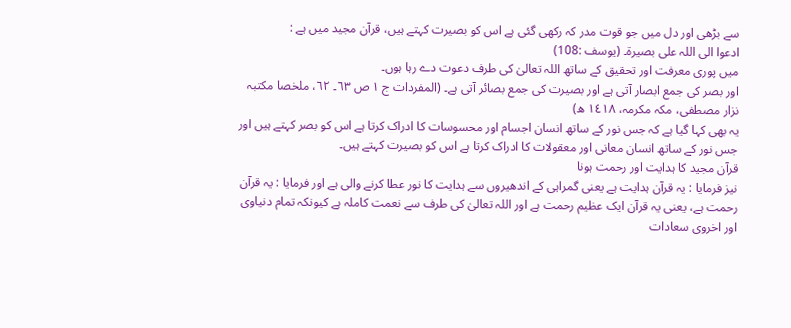سے بڑھی اور دل میں جو قوت مدر کہ رکھی گئی ہے اس کو بصیرت کہتے ہیں، قرآن مجید میں ہے :
ادعوا الی اللہ علی بصیرۃ۔ (یوسف :108)
میں پوری معرفت اور تحقیق کے ساتھ اللہ تعالیٰ کی طرف دعوت دے رہا ہوں۔
اور بصر کی جمع ابصار آتی ہے اور بصیرت کی جمع بصائر آتی ہے۔ (المفردات ج ١ ص ٦٣۔ ٦٢، ملخصا مکتبہ نزار مصطفی، مکہ مکرمہ، ١٤١٨ ھ)
یہ بھی کہا گیا ہے کہ جس نور کے ساتھ انسان اجسام اور محسوسات کا ادراک کرتا ہے اس کو بصر کہتے ہیں اور جس نور کے ساتھ انسان معانی اور معقولات کا ادراک کرتا ہے اس کو بصیرت کہتے ہیں۔
قرآن مجید کا ہدایت اور رحمت ہونا
نیز فرمایا : یہ قرآن ہدایت ہے یعنی گمراہی کے اندھیروں سے ہدایت کا نور عطا کرنے والی ہے اور فرمایا : یہ قرآن رحمت ہے، یعنی یہ قرآن ایک عظیم رحمت ہے اور اللہ تعالیٰ کی طرف سے نعمت کاملہ ہے کیونکہ تمام دنیاوی اور اخروی سعادات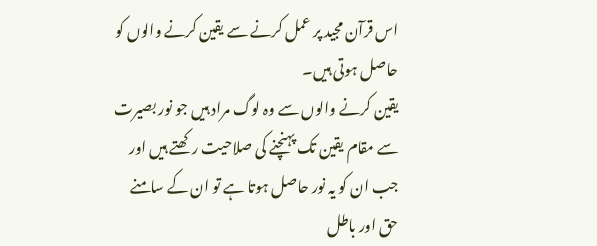اس قرآن مجید پر عمل کرنے سے یقین کرنے والوں کو حاصل ہوتی ہیں۔
یقین کرنے والوں سے وہ لوگ مراد ہیں جو نور بصیرت سے مقام یقین تک پہنچنے کی صلاحیت رکھتے ہیں اور جب ان کو یہ نور حاصل ہوتا ہے تو ان کے سامنے حق اور باطل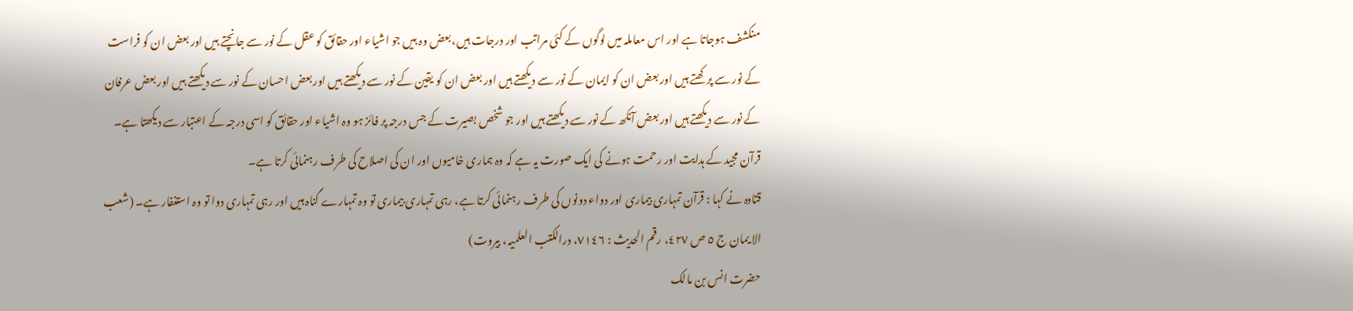منکشف ہوجاتا ہے اور اس معاملہ میں لوگوں کے کئی مراتب اور درجات ہیں، بعض وہ ہیں جو اشیاء اور حقائق کو عقل کے نور سے جانچتے ہیں اور بعض ان کو فراست کے نور سے پرکھتے ہیں اور بعض ان کو ایمان کے نور سے دیکھتے ہیں اور بعض ان کو یقین کے نور سے دیکھتے ہیں اور بعض احسان کے نور سے دیکھتے ہیں اور بعض عرفان کے نور سے دیکھتے ہیں اور بعض آنکھ کے نور سے دیکھتے ہیں اور جو شخص بصیرت کے جس درجہ پر فائز ہو وہ اشیاء اور حقائق کو اسی درجہ کے اعتبار سے دیکھتا ہے۔
قرآن مجید کے ہدایت اور رحمت ہونے کی ایک صورت یہ ہے کہ وہ ہماری خامیوں اور ان کی اصلاح کی طرف رہنمائی کرتا ہے۔
قتادہ نے کہا : قرآن تمہاری بیماری اور دواء دونوں کی طرف رہنمائی کرتا ہے، رہی تمہاری بیماری تو وہ تمہارے گناہ ہیں اور رہی تمہاری دوا تو وہ استغفار ہے۔ (شعب الا یمان ج ٥ ص ٤٢٧، رقم الحدیث : ٧١٤٦، درالکتب العلمیہ، بیروت)
حضرت انس بن مالک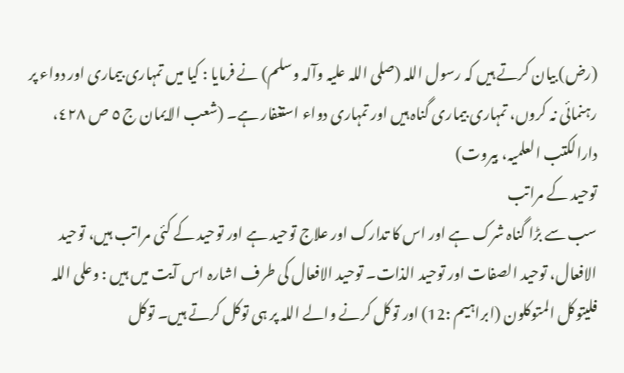(رض) بیان کرتے ہیں کہ رسول اللہ (صلی اللہ علیہ وآلہ وسلم) نے فرمایا : کیا میں تمہاری بیماری اور دواء پر رہنمائی نہ کروں، تمہاری بیماری گناہ ہیں اور تمہاری دواء استغفار ہے۔ (شعب الایمان ج ٥ ص ٤٢٨، دارالکتب العلمیہ، بیروت)
توحید کے مراتب
سب سے بڑا گناہ شرک ہے اور اس کا تدارک اور علاج توحید ہے اور توحید کے کئی مراتب ہیں، توحید الافعال، توحید الصفات اور توحید الذات۔ توحید الافعال کی طرف اشارہ اس آیت میں ہیں : وعلی اللہ فلیتوکل المتوکلون (ابراہیم :12) اور توکل کرنے والے اللہ پر ہی توکل کرتے ہیں۔ توکل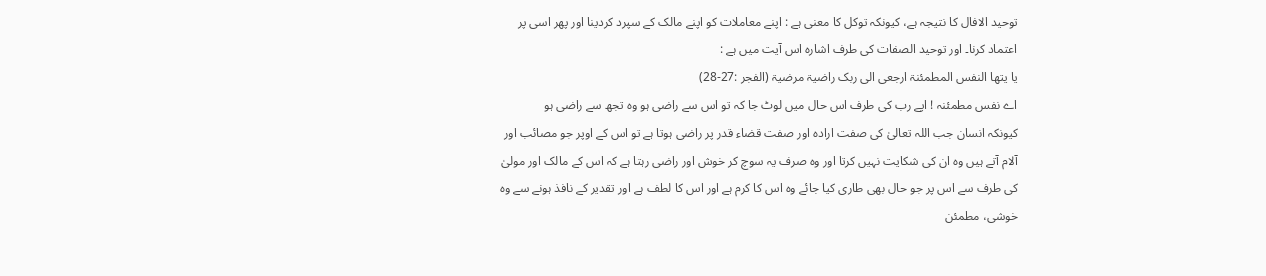توحید الافال کا نتیجہ ہے، کیونکہ توکل کا معنی ہے : اپنے معاملات کو اپنے مالک کے سپرد کردینا اور پھر اسی پر اعتماد کرنا۔ اور توحید الصفات کی طرف اشارہ اس آیت میں ہے :
یا یتھا النفس المطمئنۃ ارجعی الی ربک راضیۃ مرضیۃ (الفجر :27-28)
اے نفس مطمئنہ ! اپے رب کی طرف اس حال میں لوٹ جا کہ تو اس سے راضی ہو وہ تجھ سے راضی ہو
کیونکہ انسان جب اللہ تعالیٰ کی صفت ارادہ اور صفت قضاء قدر پر راضی ہوتا ہے تو اس کے اوپر جو مصائب اور آلام آتے ہیں وہ ان کی شکایت نہیں کرتا اور وہ صرف یہ سوچ کر خوش اور راضی رہتا ہے کہ اس کے مالک اور مولیٰ کی طرف سے اس پر جو حال بھی طاری کیا جائے وہ اس کا کرم ہے اور اس کا لطف ہے اور تقدیر کے نافذ ہونے سے وہ خوشی، مطمئن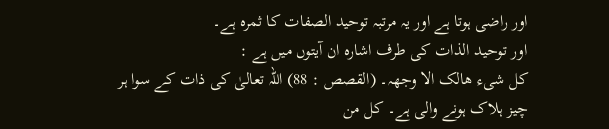اور راضی ہوتا ہے اور یہ مرتبہ توحید الصفات کا ثمرہ ہے۔
اور توحید الذات کی طرف اشارہ ان آیتوں میں ہے :
کل شیء ھالک الا وجھہ۔ (القصص : 88) اللہ تعالیٰ کی ذات کے سوا ہر چیز ہلاک ہونے والی ہے۔ کل من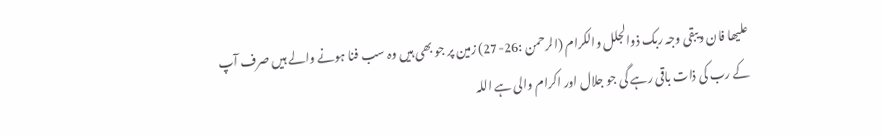علیھا فان ویبقی وجہ ربک ذوالجلل والکرام (الرحمن :26-27) زمین پر جو بھی ہیں وہ سب فنا ہونے والے ہیں صرف آپ کے رب کی ذات باقی رہے گی جو جلال اور اکرام والی ہے اللہ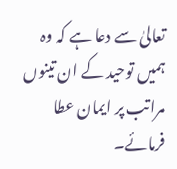تعالیٰ سے دعا ہے کہ وہ ہمیں توحید کے ان تینوں مراتب پر ایمان عطا فرمائے۔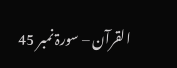القرآن – سورۃ نمبر 45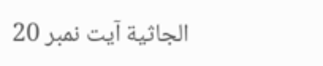الجاثية آیت نمبر 20